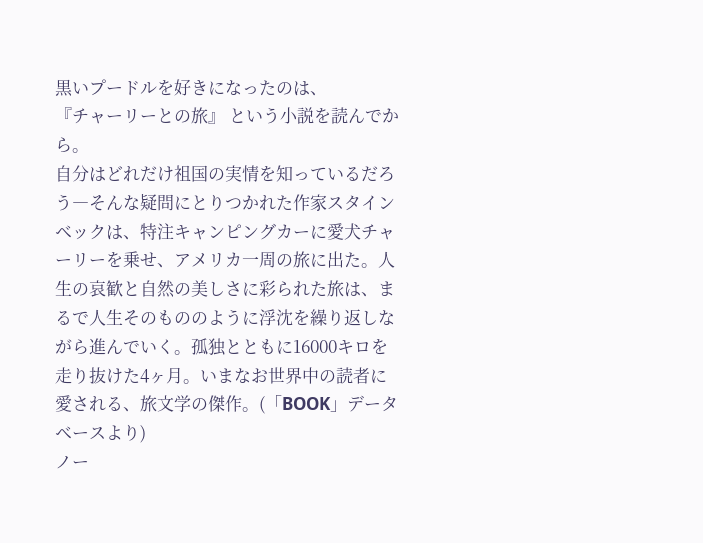黒いプードルを好きになったのは、
『チャーリーとの旅』 という小説を読んでから。
自分はどれだけ祖国の実情を知っているだろう―そんな疑問にとりつかれた作家スタインベックは、特注キャンピングカーに愛犬チャーリーを乗せ、アメリカ一周の旅に出た。人生の哀歓と自然の美しさに彩られた旅は、まるで人生そのもののように浮沈を繰り返しながら進んでいく。孤独とともに16000キロを走り抜けた4ヶ月。いまなお世界中の読者に愛される、旅文学の傑作。(「BOOK」データベースより)
ノー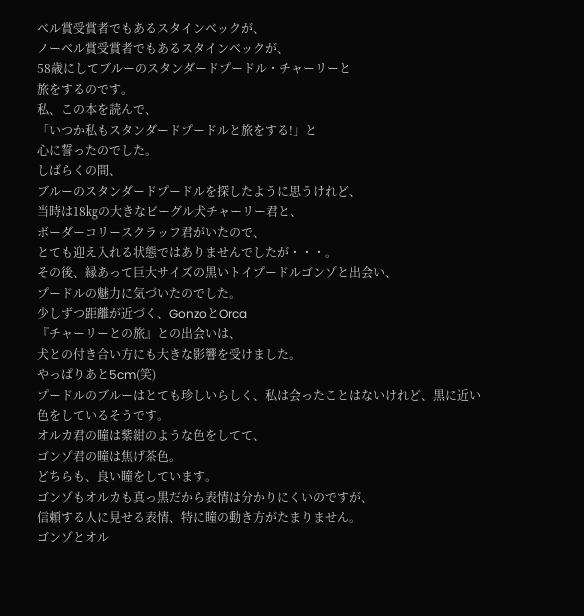ベル賞受賞者でもあるスタインベックが、
ノーベル賞受賞者でもあるスタインベックが、
58歳にしてブルーのスタンダードプードル・チャーリーと
旅をするのです。
私、この本を読んで、
「いつか私もスタンダードプードルと旅をする!」と
心に誓ったのでした。
しばらくの間、
ブルーのスタンダードプードルを探したように思うけれど、
当時は18㎏の大きなビーグル犬チャーリー君と、
ボーダーコリースクラッフ君がいたので、
とても迎え入れる状態ではありませんでしたが・・・。
その後、縁あって巨大サイズの黒いトイプードルゴンゾと出会い、
プードルの魅力に気づいたのでした。
少しずつ距離が近づく、GonzoとOrca
『チャーリーとの旅』との出会いは、
犬との付き合い方にも大きな影響を受けました。
やっぱりあと5cm(笑)
プードルのブルーはとても珍しいらしく、私は会ったことはないけれど、黒に近い色をしているそうです。
オルカ君の瞳は紫紺のような色をしてて、
ゴンゾ君の瞳は焦げ茶色。
どちらも、良い瞳をしています。
ゴンゾもオルカも真っ黒だから表情は分かりにくいのですが、
信頼する人に見せる表情、特に瞳の動き方がたまりません。
ゴンゾとオル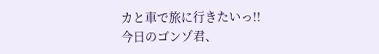カと車で旅に行きたいっ!!
今日のゴンゾ君、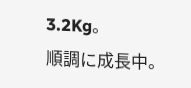3.2Kg。
順調に成長中。